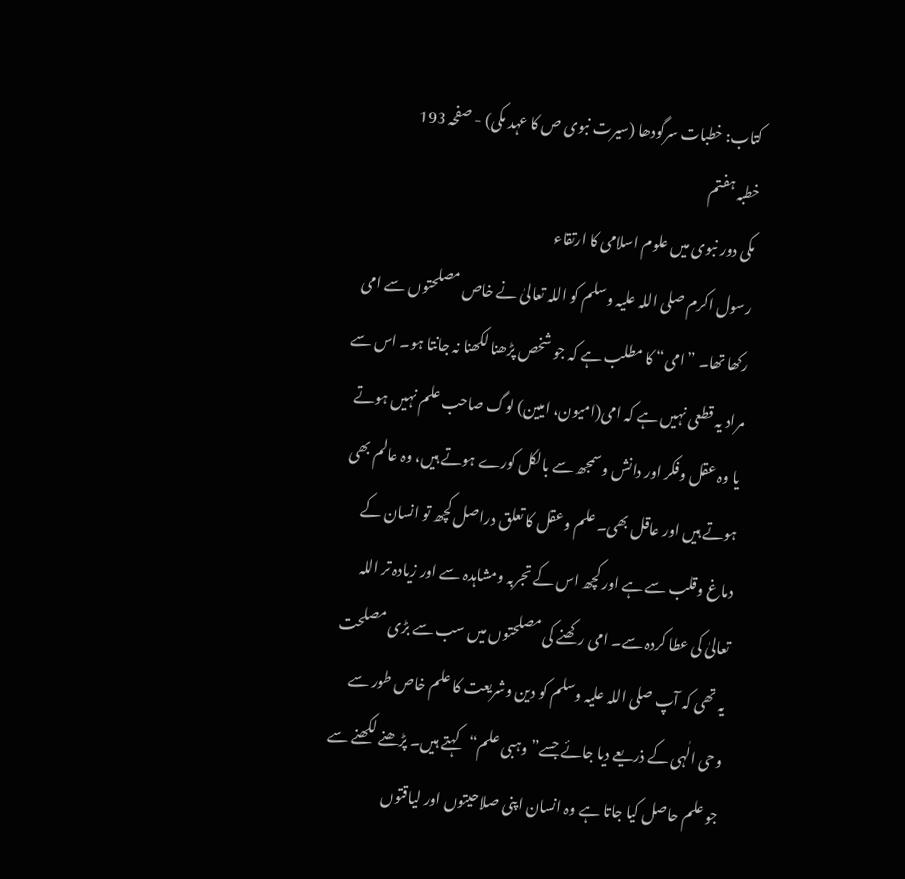کتاب: خطبات سرگودھا (سیرت نبوی ص کا عہد مکی) - صفحہ 193
خطبہ ہفتم
مکی دور نبوی میں علوم اسلامی کا ارتقاء
رسول اکرم صلی اللہ علیہ وسلم کو اللہ تعالیٰ نے خاص مصلحتوں سے امی رکھا تھا۔ ”امی“ کا مطلب ہے کہ جو شخص پڑھنا لکھنا نہ جانتا ہو۔ اس سے مراد یہ قطعی نہیں ہے کہ امی(امیون، امیین) لوگ صاحب علم نہیں ہوتے یا وہ عقل وفکر اور دانش وسمجھ سے بالکل کورے ہوتے ہیں، وہ عالم بھی ہوتے ہیں اور عاقل بھی۔ علم وعقل کا تعلق دراصل کچھ تو انسان کے دماغ وقلب سے ہے اور کچھ اس کے تجربہ ومشاہدہ سے اور زیادہ تر اللہ تعالیٰ کی عطا کردہ سے۔ امی رکھنے کی مصلحتوں میں سب سے بڑی مصلحت یہ تھی کہ آپ صلی اللہ علیہ وسلم کو دین وشریعت کا علم خاص طور سے وحی الٰہی کے ذریعے دیا جائے جسے”وہبی علم“کہتے ہیں۔ پڑھنے لکھنے سے جو علم حاصل کیا جاتا ہے وہ انسان اپنی صلاحیتوں اور لیاقتوں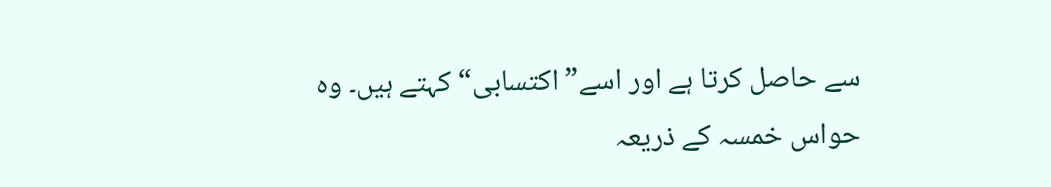سے حاصل کرتا ہے اور اسے”اکتسابی“ کہتے ہیں۔ وہ حواس خمسہ کے ذریعہ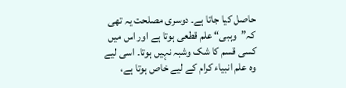حاصل کیا جاتا ہے۔ دوسری مصلحت یہ تھی کہ”وہبی“ علم قطعی ہوتا ہے اور اس میں کسی قسم کا شک وشبہ نہیں ہوتا۔ اسی لیے وہ علم انبیاء کرام کے لیے خاص ہوتا ہے،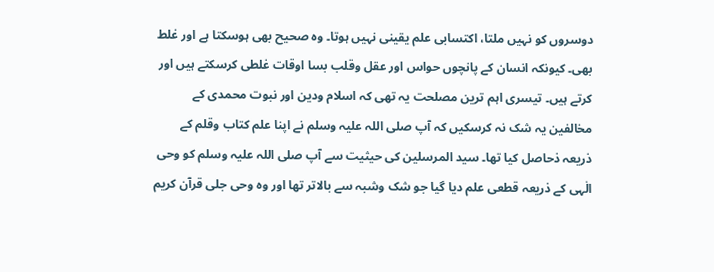دوسروں کو نہیں ملتا، اکتسابی علم یقینی نہیں ہوتا۔ وہ صحیح بھی ہوسکتا ہے اور غلط بھی۔ کیونکہ انسان کے پانچوں حواس اور عقل وقلب بسا اوقات غلطی کرسکتے ہیں اور کرتے ہیں۔ تیسری اہم ترین مصلحت یہ تھی کہ اسلام ودین اور نبوت محمدی کے مخالفین یہ شک نہ کرسکیں کہ آپ صلی اللہ علیہ وسلم نے اپنا علم کتاب وقلم کے ذریعہ ذحاصل کیا تھا۔ سید المرسلین کی حیثیت سے آپ صلی اللہ علیہ وسلم کو وحی الٰہی کے ذریعہ قطعی علم دیا گیا جو شک وشبہ سے بالاتر تھا اور وہ وحی جلی قرآن کریم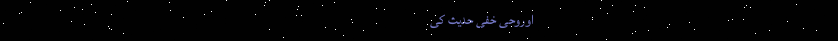اوروحی خفی حدیث کی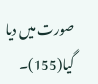صورت میں دیا گیا(155)۔